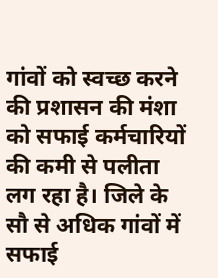गांवों को स्वच्छ करने की प्रशासन की मंशा को सफाई कर्मचारियों की कमी से पलीता लग रहा है। जिले के सौ से अधिक गांवों में सफाई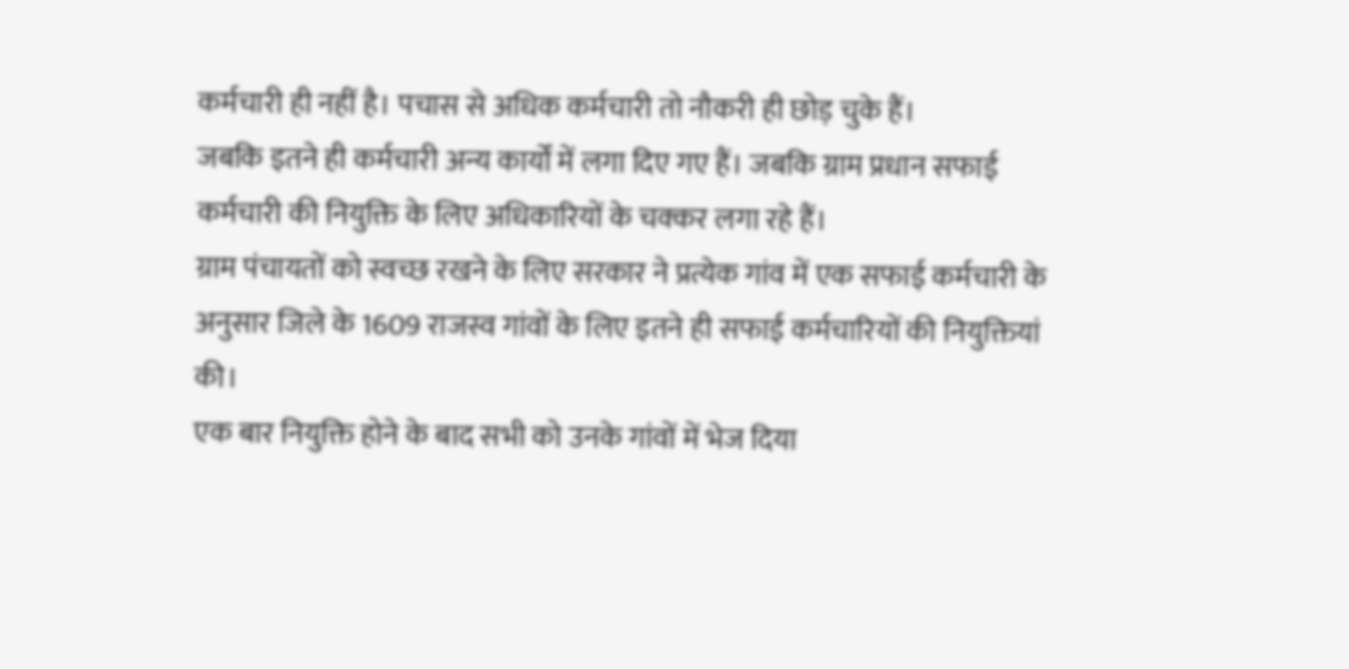कर्मचारी ही नहीं है। पचास से अधिक कर्मचारी तो नौकरी ही छोड़ चुके हैं।
जबकि इतने ही कर्मचारी अन्य कार्यों में लगा दिए गए हैं। जबकि ग्राम प्रधान सफाई कर्मचारी की नियुक्ति के लिए अधिकारियों के चक्कर लगा रहे हैं।
ग्राम पंचायतों को स्वच्छ रखने के लिए सरकार ने प्रत्येक गांव में एक सफाई कर्मचारी के अनुसार जिले के 1609 राजस्व गांवों के लिए इतने ही सफाई कर्मचारियों की नियुक्तियां की।
एक बार नियुक्ति होने के बाद सभी को उनके गांवों में भेज दिया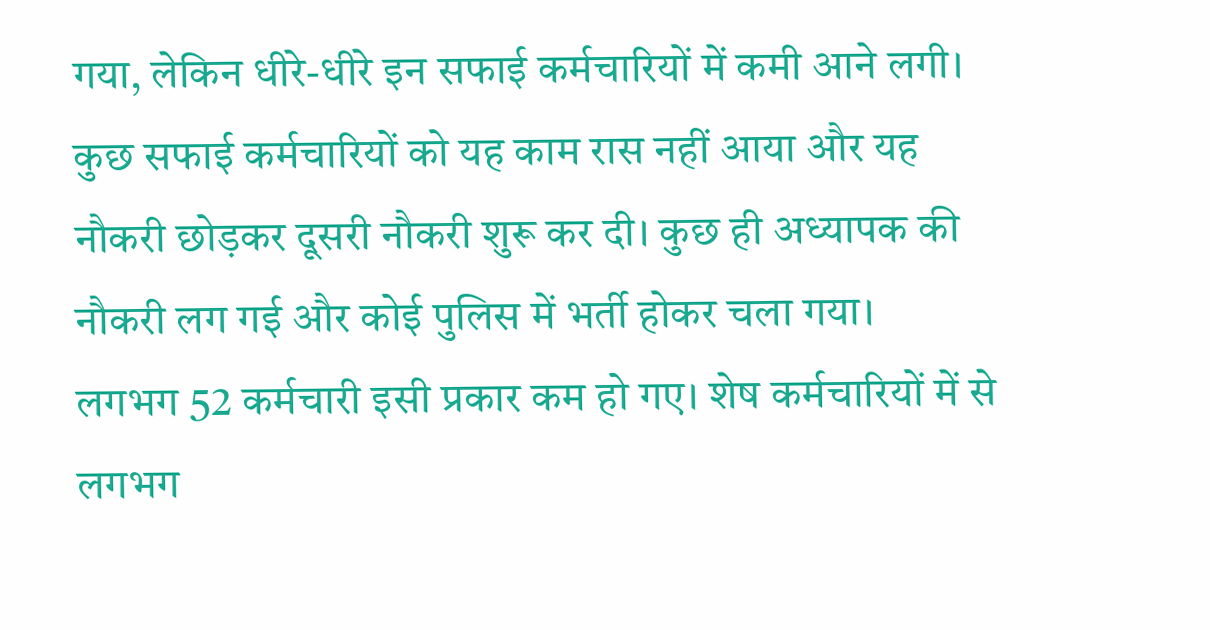गया, लेकिन धीरे-धीरे इन सफाई कर्मचारियों में कमी आने लगी। कुछ सफाई कर्मचारियों को यह काम रास नहीं आया और यह नौकरी छोड़कर दूसरी नौकरी शुरू कर दी। कुछ ही अध्यापक की नौकरी लग गई और कोई पुलिस में भर्ती होकर चला गया।
लगभग 52 कर्मचारी इसी प्रकार कम हो गए। शेष कर्मचारियों में से लगभग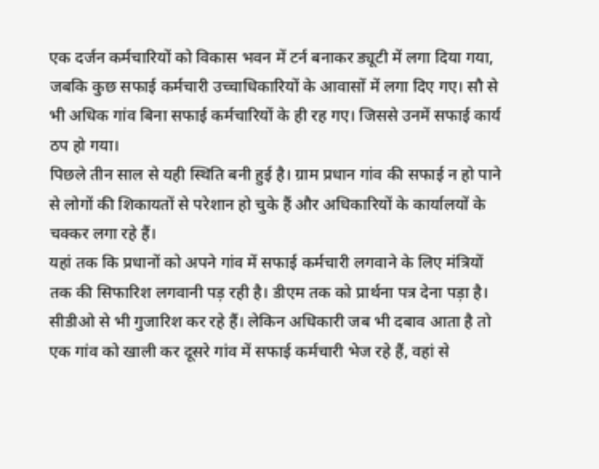एक दर्जन कर्मचारियों को विकास भवन में टर्न बनाकर ड्यूटी में लगा दिया गया, जबकि कुछ सफाई कर्मचारी उच्चाधिकारियों के आवासों में लगा दिए गए। सौ से भी अधिक गांव बिना सफाई कर्मचारियों के ही रह गए। जिससे उनमें सफाई कार्य ठप हो गया।
पिछले तीन साल से यही स्थिति बनी हुई है। ग्राम प्रधान गांव की सफाई न हो पाने से लोगों की शिकायतों से परेशान हो चुके हैं और अधिकारियों के कार्यालयों के चक्कर लगा रहे हैं।
यहां तक कि प्रधानों को अपने गांव में सफाई कर्मचारी लगवाने के लिए मंत्रियों तक की सिफारिश लगवानी पड़ रही है। डीएम तक को प्रार्थना पत्र देना पड़ा है। सीडीओ से भी गुजारिश कर रहे हैं। लेकिन अधिकारी जब भी दबाव आता है तो एक गांव को खाली कर दूसरे गांव में सफाई कर्मचारी भेज रहे हैं, वहां से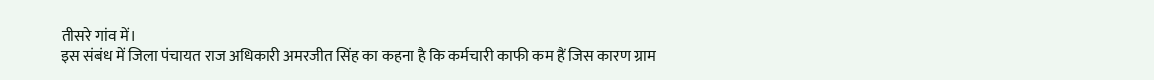तीसरे गांव में।
इस संबंध में जिला पंचायत राज अधिकारी अमरजीत सिंह का कहना है कि कर्मचारी काफी कम हैं जिस कारण ग्राम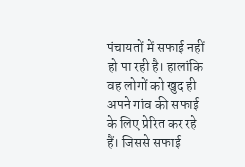पंचायतों में सफाई नहीं हो पा रही है। हालांकि वह लोगों को खुद ही अपने गांव की सफाई के लिए प्रेरित कर रहे हैं। जिससे सफाई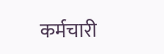कर्मचारी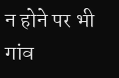न होने पर भी गांव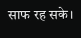साफ रह सके।